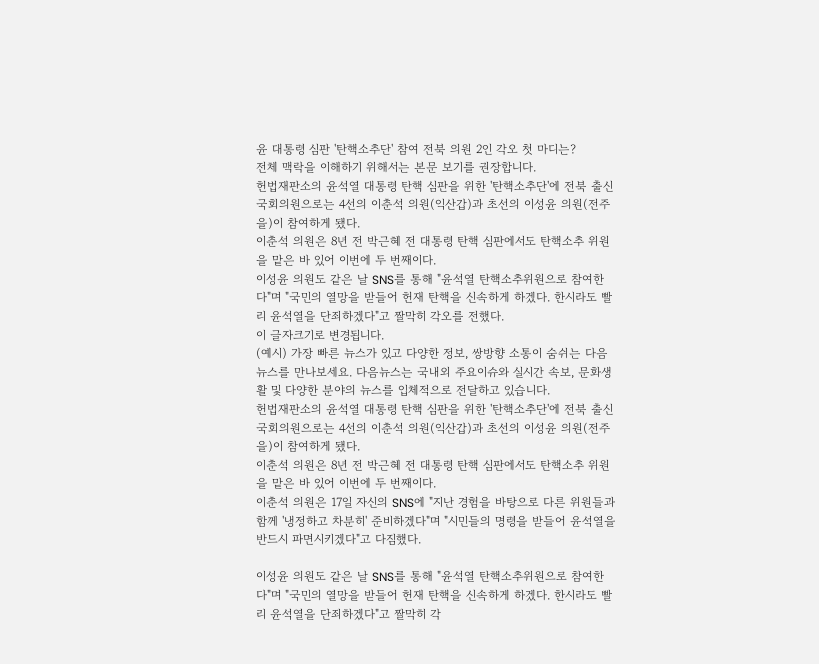윤 대통령 심판 '탄핵소추단' 참여 전북 의원 2인 각오 첫 마디는?
전체 맥락을 이해하기 위해서는 본문 보기를 권장합니다.
헌법재판소의 윤석열 대통령 탄핵 심판을 위한 '탄핵소추단'에 전북 출신 국회의원으로는 4선의 이춘석 의원(익산갑)과 초선의 이성윤 의원(전주을)이 참여하게 됐다.
이춘석 의원은 8년 전 박근혜 전 대통령 탄핵 심판에서도 탄핵소추 위원을 맡은 바 있어 이번에 두 번째이다.
이성윤 의원도 같은 날 SNS를 통해 "윤석열 탄핵소추위원으로 참여한다"며 "국민의 열망을 받들어 헌재 탄핵을 신속하게 하겠다. 한시라도 빨리 윤석열을 단죄하겠다"고 짤막히 각오를 전했다.
이 글자크기로 변경됩니다.
(예시) 가장 빠른 뉴스가 있고 다양한 정보, 쌍방향 소통이 숨쉬는 다음뉴스를 만나보세요. 다음뉴스는 국내외 주요이슈와 실시간 속보, 문화생활 및 다양한 분야의 뉴스를 입체적으로 전달하고 있습니다.
헌법재판소의 윤석열 대통령 탄핵 심판을 위한 '탄핵소추단'에 전북 출신 국회의원으로는 4선의 이춘석 의원(익산갑)과 초선의 이성윤 의원(전주을)이 참여하게 됐다.
이춘석 의원은 8년 전 박근혜 전 대통령 탄핵 심판에서도 탄핵소추 위원을 맡은 바 있어 이번에 두 번째이다.
이춘석 의원은 17일 자신의 SNS에 "지난 경험을 바탕으로 다른 위원들과 함께 '냉정하고 차분히' 준비하겠다"며 "시민들의 명령을 받들어 윤석열을 반드시 파면시키겠다"고 다짐했다.

이성윤 의원도 같은 날 SNS를 통해 "윤석열 탄핵소추위원으로 참여한다"며 "국민의 열망을 받들어 헌재 탄핵을 신속하게 하겠다. 한시라도 빨리 윤석열을 단죄하겠다"고 짤막히 각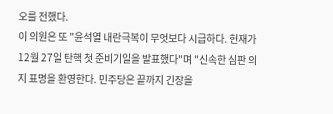오를 전했다.
이 의원은 또 "윤석열 내란극복이 무엇보다 시급하다. 헌재가 12월 27일 탄핵 첫 준비기일을 발표했다"며 "신속한 심판 의지 표명을 환영한다. 민주당은 끝까지 긴장을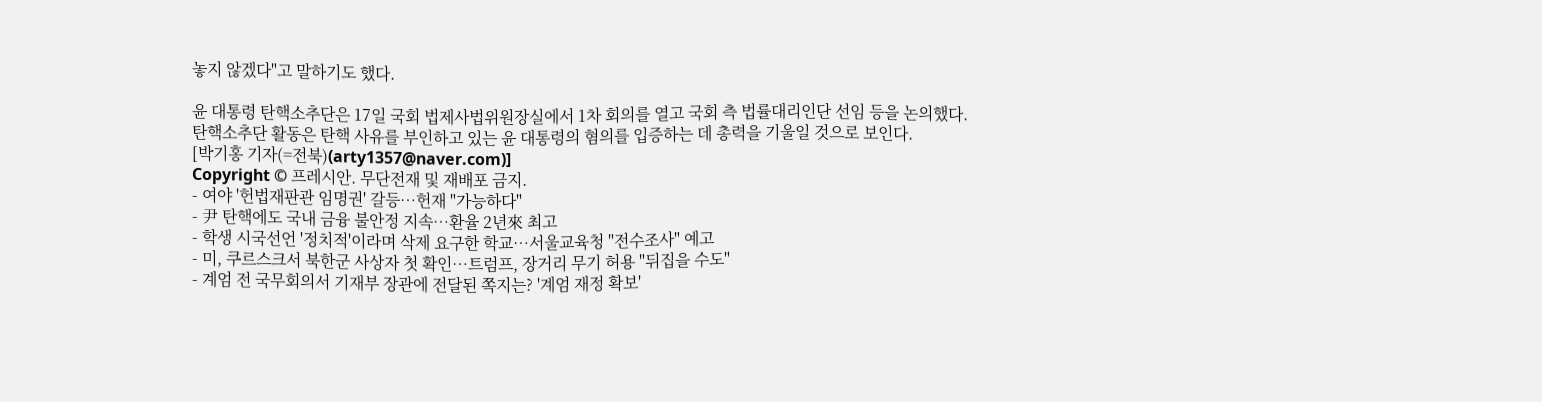놓지 않겠다"고 말하기도 했다.

윤 대통령 탄핵소추단은 17일 국회 법제사법위원장실에서 1차 회의를 열고 국회 측 법률대리인단 선임 등을 논의했다.
탄핵소추단 활동은 탄핵 사유를 부인하고 있는 윤 대통령의 혐의를 입증하는 데 총력을 기울일 것으로 보인다.
[박기홍 기자(=전북)(arty1357@naver.com)]
Copyright © 프레시안. 무단전재 및 재배포 금지.
- 여야 '헌법재판관 임명권' 갈등…헌재 "가능하다"
- 尹 탄핵에도 국내 금융 불안정 지속…환율 2년來 최고
- 학생 시국선언 '정치적'이라며 삭제 요구한 학교…서울교육청 "전수조사" 예고
- 미, 쿠르스크서 북한군 사상자 첫 확인…트럼프, 장거리 무기 허용 "뒤집을 수도"
- 계엄 전 국무회의서 기재부 장관에 전달된 쪽지는? '계엄 재정 확보'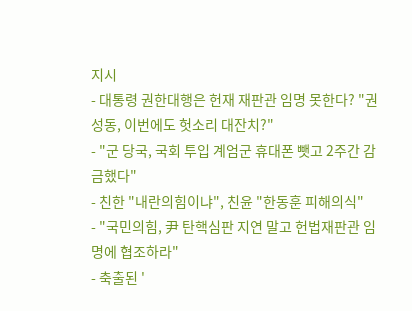지시
- 대통령 권한대행은 헌재 재판관 임명 못한다? "권성동, 이번에도 헛소리 대잔치?"
- "군 당국, 국회 투입 계엄군 휴대폰 뺏고 2주간 감금했다"
- 친한 "내란의힘이냐", 친윤 "한동훈 피해의식"
- "국민의힘, 尹 탄핵심판 지연 말고 헌법재판관 임명에 협조하라"
- 축출된 '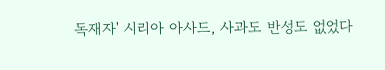독재자' 시리아 아사드, 사과도 반성도 없었다